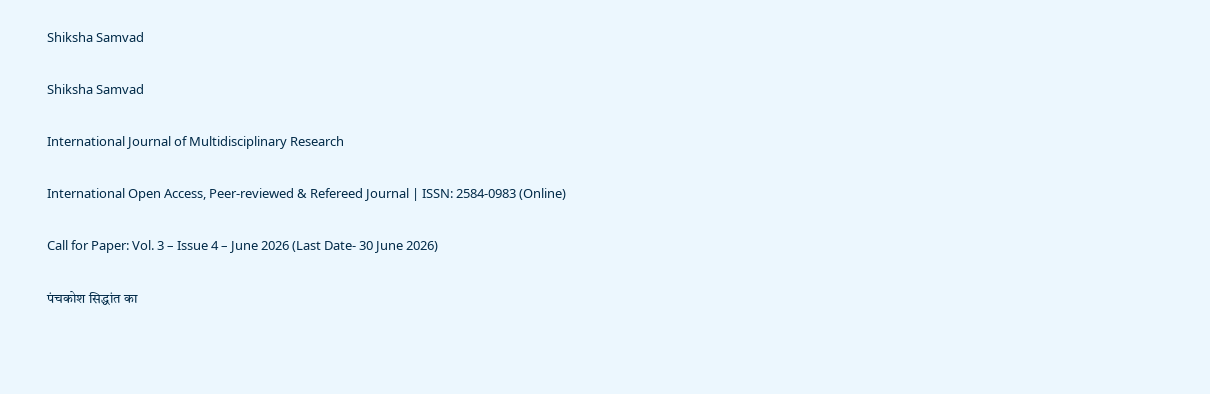Shiksha Samvad

Shiksha Samvad

International Journal of Multidisciplinary Research

International Open Access, Peer-reviewed & Refereed Journal | ISSN: 2584-0983 (Online)

Call for Paper: Vol. 3 – Issue 4 – June 2026 (Last Date- 30 June 2026)

पंचकोश सिद्धांत का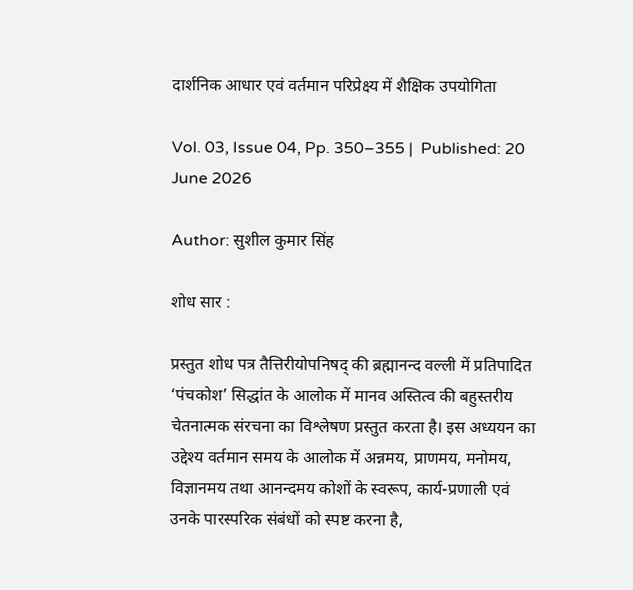दार्शनिक आधार एवं वर्तमान परिप्रेक्ष्य में शैक्षिक उपयोगिता

Vol. 03, Issue 04, Pp. 350–355 |  Published: 20 June 2026

Author: सुशील कुमार सिंह

शोध सार :

प्रस्तुत शोध पत्र तैत्तिरीयोपनिषद् की ब्रह्मानन्द वल्ली में प्रतिपादित ‘पंचकोश’ सिद्धांत के आलोक में मानव अस्तित्व की बहुस्तरीय चेतनात्मक संरचना का विश्लेषण प्रस्तुत करता है। इस अध्ययन का उद्देश्य वर्तमान समय के आलोक में अन्नमय, प्राणमय, मनोमय, विज्ञानमय तथा आनन्दमय कोशों के स्वरूप, कार्य-प्रणाली एवं उनके पारस्परिक संबंधों को स्पष्ट करना है,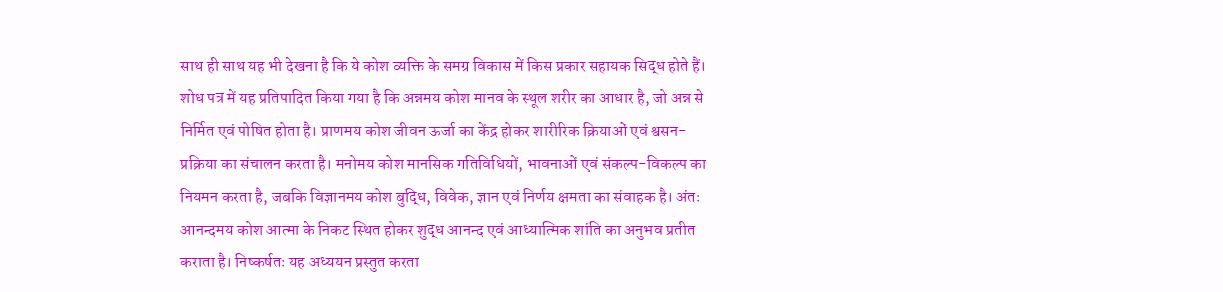साथ ही साथ यह भी देखना है कि ये कोश व्यक्ति के समग्र विकास में किस प्रकार सहायक सिद्ध होते हैं। शोध पत्र में यह प्रतिपादित किया गया है कि अन्नमय कोश मानव के स्थूल शरीर का आधार है, जो अन्न से निर्मित एवं पोषित होता है। प्राणमय कोश जीवन ऊर्जा का केंद्र होकर शारीरिक क्रियाओं एवं श्वसन-प्रक्रिया का संचालन करता है। मनोमय कोश मानसिक गतिविधियों, भावनाओं एवं संकल्प-विकल्प का नियमन करता है, जबकि विज्ञानमय कोश बुद्धि, विवेक, ज्ञान एवं निर्णय क्षमता का संवाहक है। अंतः आनन्दमय कोश आत्मा के निकट स्थित होकर शुद्ध आनन्द एवं आध्यात्मिक शांति का अनुभव प्रतीत कराता है। निष्कर्षतः यह अध्ययन प्रस्तुत करता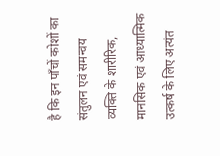है कि इन पाँचों कोशों का संतुलन एवं समन्वय व्यक्ति के शारीरिक, मानसिक एवं आध्यात्मिक उत्कर्ष के लिए अत्यंत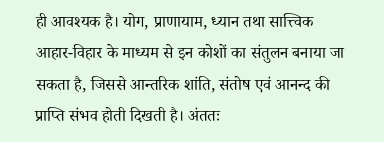ही आवश्यक है। योग, प्राणायाम, ध्यान तथा सात्त्विक आहार-विहार के माध्यम से इन कोशों का संतुलन बनाया जा सकता है, जिससे आन्तरिक शांति, संतोष एवं आनन्द की प्राप्ति संभव होती दिखती है। अंततः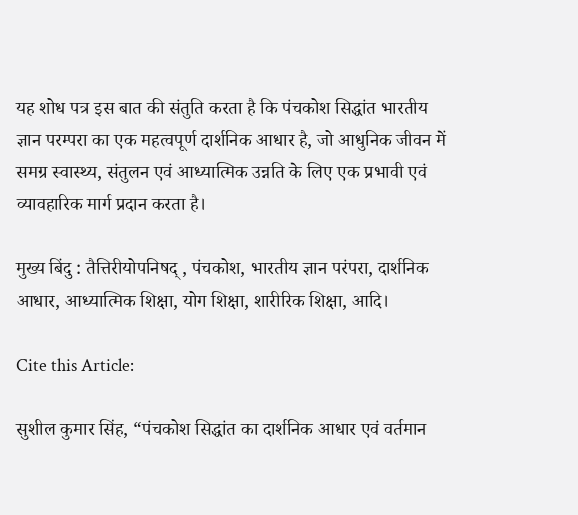यह शोध पत्र इस बात की संतुति करता है कि पंचकोश सिद्धांत भारतीय ज्ञान परम्परा का एक महत्वपूर्ण दार्शनिक आधार है, जो आधुनिक जीवन में समग्र स्वास्थ्य, संतुलन एवं आध्यात्मिक उन्नति के लिए एक प्रभावी एवं व्यावहारिक मार्ग प्रदान करता है।

मुख्य बिंदु : तैत्तिरीयोपनिषद् , पंचकोश, भारतीय ज्ञान परंपरा, दार्शनिक आधार, आध्यात्मिक शिक्षा, योग शिक्षा, शारीरिक शिक्षा, आदि।

Cite this Article:

सुशील कुमार सिंह, “पंचकोश सिद्धांत का दार्शनिक आधार एवं वर्तमान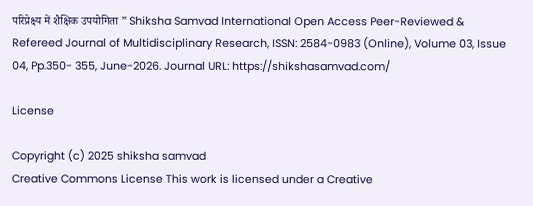परिप्रेक्ष्य में शैक्षिक उपयोगिता ” Shiksha Samvad International Open Access Peer-Reviewed & Refereed Journal of Multidisciplinary Research, ISSN: 2584-0983 (Online), Volume 03, Issue 04, Pp.350- 355, June-2026. Journal URL: https://shikshasamvad.com/

License

Copyright (c) 2025 shiksha samvad
Creative Commons License This work is licensed under a Creative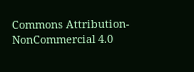Commons Attribution-NonCommercial 4.0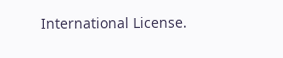International License.